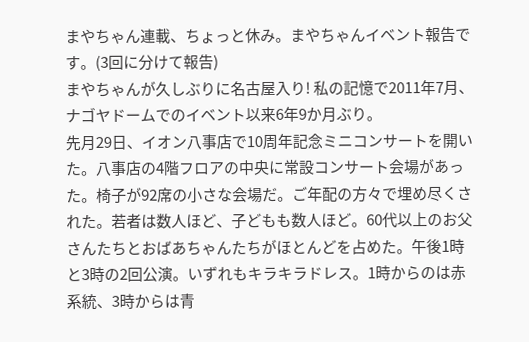まやちゃん連載、ちょっと休み。まやちゃんイベント報告です。(3回に分けて報告)
まやちゃんが久しぶりに名古屋入り! 私の記憶で2011年7月、ナゴヤドームでのイベント以来6年9か月ぶり。
先月29日、イオン八事店で10周年記念ミニコンサートを開いた。八事店の4階フロアの中央に常設コンサート会場があった。椅子が92席の小さな会場だ。ご年配の方々で埋め尽くされた。若者は数人ほど、子どもも数人ほど。60代以上のお父さんたちとおばあちゃんたちがほとんどを占めた。午後1時と3時の2回公演。いずれもキラキラドレス。1時からのは赤系統、3時からは青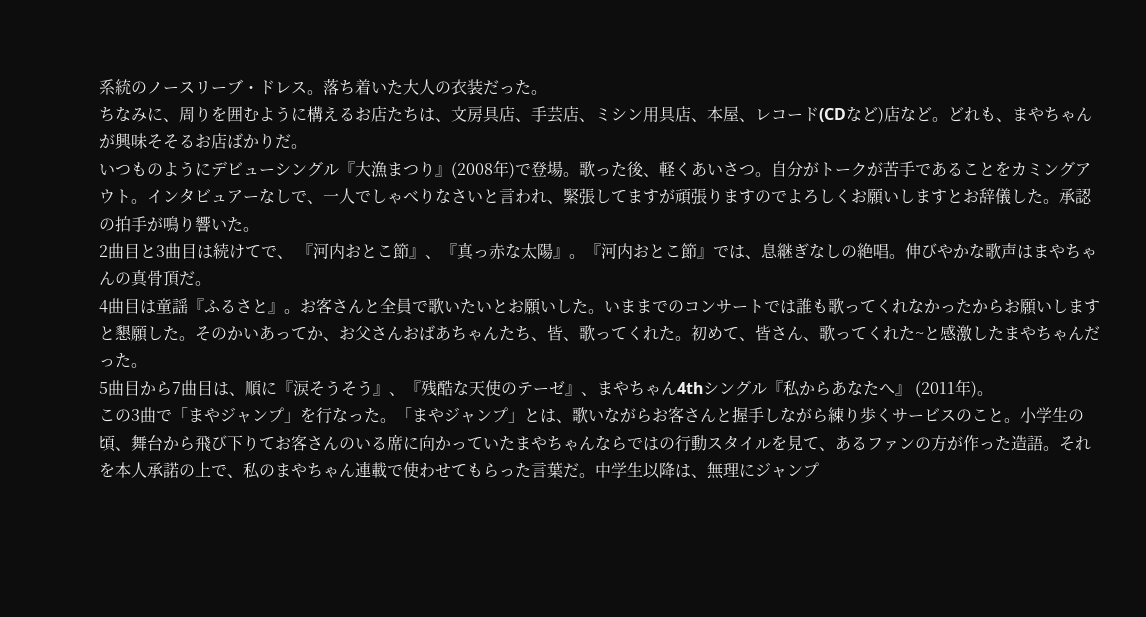系統のノースリーブ・ドレス。落ち着いた大人の衣装だった。
ちなみに、周りを囲むように構えるお店たちは、文房具店、手芸店、ミシン用具店、本屋、レコード(CDなど)店など。どれも、まやちゃんが興味そそるお店ばかりだ。
いつものようにデビューシングル『大漁まつり』(2008年)で登場。歌った後、軽くあいさつ。自分がトークが苦手であることをカミングアウト。インタビュアーなしで、一人でしゃべりなさいと言われ、緊張してますが頑張りますのでよろしくお願いしますとお辞儀した。承認の拍手が鳴り響いた。
2曲目と3曲目は続けてで、 『河内おとこ節』、『真っ赤な太陽』。『河内おとこ節』では、息継ぎなしの絶唱。伸びやかな歌声はまやちゃんの真骨頂だ。
4曲目は童謡『ふるさと』。お客さんと全員で歌いたいとお願いした。いままでのコンサートでは誰も歌ってくれなかったからお願いしますと懇願した。そのかいあってか、お父さんおばあちゃんたち、皆、歌ってくれた。初めて、皆さん、歌ってくれた~と感激したまやちゃんだった。
5曲目から7曲目は、順に『涙そうそう』、『残酷な天使のテーゼ』、まやちゃん4thシングル『私からあなたへ』 (2011年)。
この3曲で「まやジャンプ」を行なった。「まやジャンプ」とは、歌いながらお客さんと握手しながら練り歩くサービスのこと。小学生の頃、舞台から飛び下りてお客さんのいる席に向かっていたまやちゃんならではの行動スタイルを見て、あるファンの方が作った造語。それを本人承諾の上で、私のまやちゃん連載で使わせてもらった言葉だ。中学生以降は、無理にジャンプ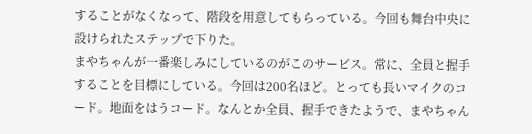することがなくなって、階段を用意してもらっている。今回も舞台中央に設けられたステップで下りた。
まやちゃんが一番楽しみにしているのがこのサービス。常に、全員と握手することを目標にしている。今回は200名ほど。とっても長いマイクのコード。地面をはうコード。なんとか全員、握手できたようで、まやちゃん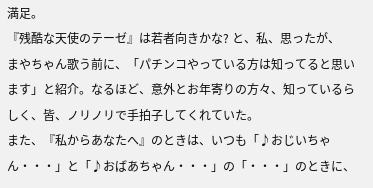満足。
『残酷な天使のテーゼ』は若者向きかな? と、私、思ったが、
まやちゃん歌う前に、「パチンコやっている方は知ってると思います」と紹介。なるほど、意外とお年寄りの方々、知っているらしく、皆、ノリノリで手拍子してくれていた。
また、『私からあなたへ』のときは、いつも「♪おじいちゃん・・・」と「♪おばあちゃん・・・」の「・・・」のときに、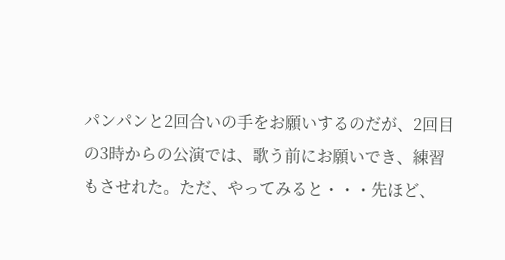パンパンと2回合いの手をお願いするのだが、2回目の3時からの公演では、歌う前にお願いでき、練習もさせれた。ただ、やってみると・・・先ほど、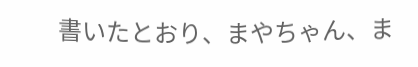書いたとおり、まやちゃん、ま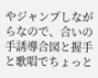やジャンプしながらなので、合いの手誘導合図と握手と歌唱でちょっと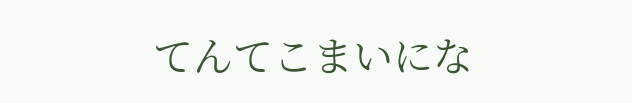てんてこまいにな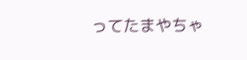ってたまやちゃ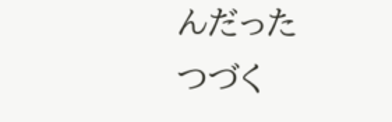んだった
つづく